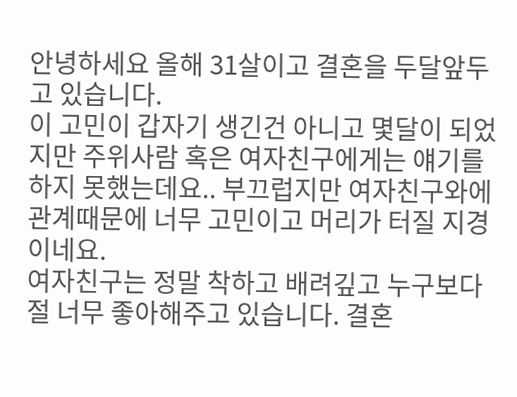안녕하세요 올해 31살이고 결혼을 두달앞두고 있습니다.
이 고민이 갑자기 생긴건 아니고 몇달이 되었지만 주위사람 혹은 여자친구에게는 얘기를
하지 못했는데요.. 부끄럽지만 여자친구와에 관계때문에 너무 고민이고 머리가 터질 지경이네요.
여자친구는 정말 착하고 배려깊고 누구보다 절 너무 좋아해주고 있습니다. 결혼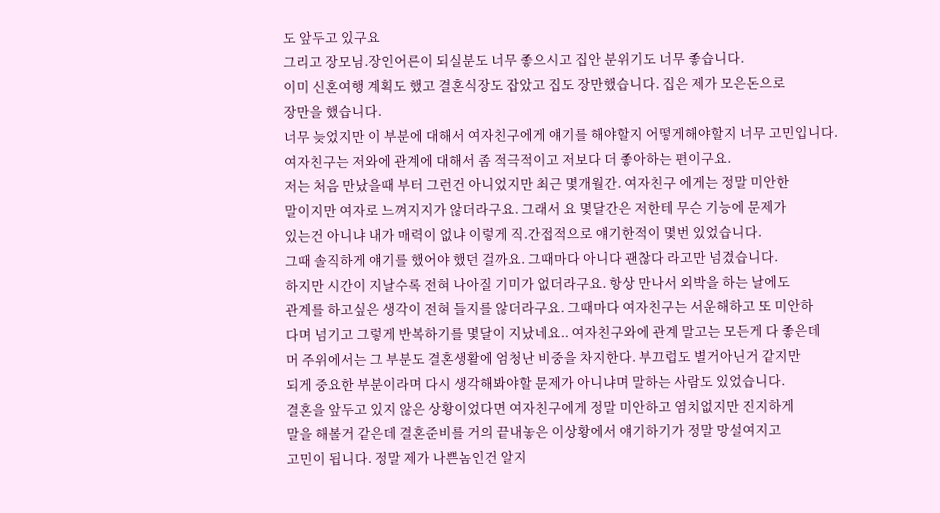도 앞두고 있구요
그리고 장모님.장인어른이 되실분도 너무 좋으시고 집안 분위기도 너무 좋습니다.
이미 신혼여행 계획도 했고 결혼식장도 잡았고 집도 장만했습니다. 집은 제가 모은돈으로
장만을 했습니다.
너무 늦었지만 이 부분에 대해서 여자친구에게 얘기를 해야할지 어떻게해야할지 너무 고민입니다.
여자친구는 저와에 관계에 대해서 좀 적극적이고 저보다 더 좋아하는 편이구요.
저는 처음 만났을때 부터 그런건 아니었지만 최근 몇개월간. 여자친구 에게는 정말 미안한
말이지만 여자로 느껴지지가 않더라구요. 그래서 요 몇달간은 저한테 무슨 기능에 문제가
있는건 아니냐 내가 매력이 없냐 이렇게 직.간접적으로 얘기한적이 몇번 있었습니다.
그때 솔직하게 얘기를 했어야 했던 걸까요. 그때마다 아니다 괜찮다 라고만 넘겼습니다.
하지만 시간이 지날수록 전혀 나아질 기미가 없더라구요. 항상 만나서 외박을 하는 날에도
관계를 하고싶은 생각이 전혀 들지를 않더라구요. 그때마다 여자친구는 서운해하고 또 미안하
다며 넘기고 그렇게 반복하기를 몇달이 지났네요.. 여자친구와에 관계 말고는 모든게 다 좋은데
머 주위에서는 그 부분도 결혼생활에 엄청난 비중을 차지한다. 부끄럽도 별거아닌거 같지만
되게 중요한 부분이라며 다시 생각해봐야할 문제가 아니냐며 말하는 사람도 있었습니다.
결혼을 앞두고 있지 않은 상황이었다면 여자친구에게 정말 미안하고 염치없지만 진지하게
말을 해볼거 같은데 결혼준비를 거의 끝내놓은 이상황에서 얘기하기가 정말 망설여지고
고민이 됩니다. 정말 제가 나쁜놈인건 알지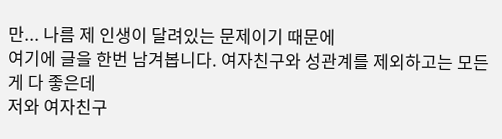만... 나름 제 인생이 달려있는 문제이기 때문에
여기에 글을 한번 남겨봅니다. 여자친구와 성관계를 제외하고는 모든게 다 좋은데
저와 여자친구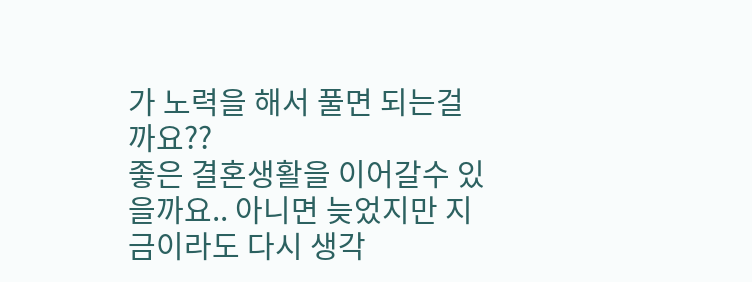가 노력을 해서 풀면 되는걸까요??
좋은 결혼생활을 이어갈수 있을까요.. 아니면 늦었지만 지금이라도 다시 생각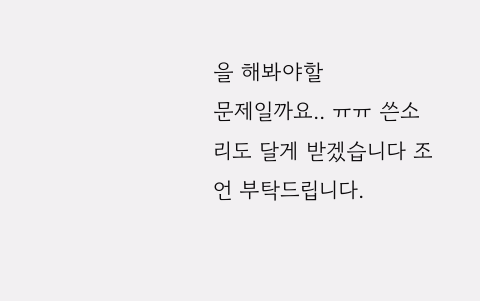을 해봐야할
문제일까요.. ㅠㅠ 쓴소리도 달게 받겠습니다 조언 부탁드립니다.